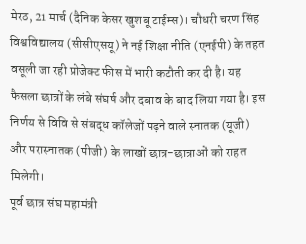मेरठ, 21 मार्च (दैनिक केसर खुशबू टाईम्स)। चौधरी चरण सिंह विश्वविद्यालय (सीसीएसयू) ने नई शिक्षा नीति (एनईपी) के तहत वसूली जा रही प्रोजेक्ट फीस में भारी कटौती कर दी है। यह फैसला छात्रों के लंबे संघर्ष और दबाव के बाद लिया गया है। इस निर्णय से विवि से संबद्ध कॉलेजों पढ़ने वाले स्नातक (यूजी) और परास्नातक (पीजी) के लाखों छात्र-छात्राओं को राहत मिलेगी।
पूर्व छात्र संघ महामंत्री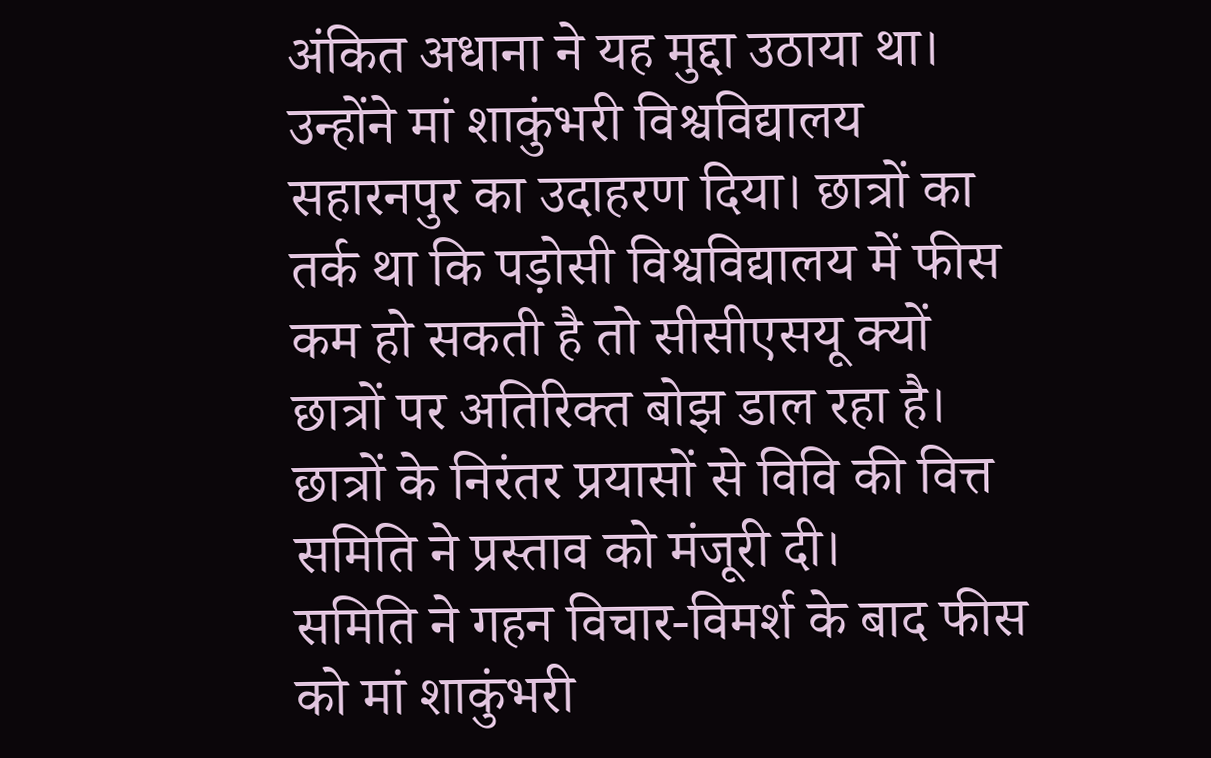अंकित अधाना ने यह मुद्दा उठाया था। उन्होंने मां शाकुंभरी विश्वविद्यालय सहारनपुर का उदाहरण दिया। छात्रों का तर्क था कि पड़ोसी विश्वविद्यालय में फीस कम हो सकती है तो सीसीएसयू क्यों छात्रों पर अतिरिक्त बोझ डाल रहा है। छात्रों के निरंतर प्रयासों से विवि की वित्त समिति ने प्रस्ताव को मंजूरी दी।
समिति ने गहन विचार-विमर्श के बाद फीस को मां शाकुंभरी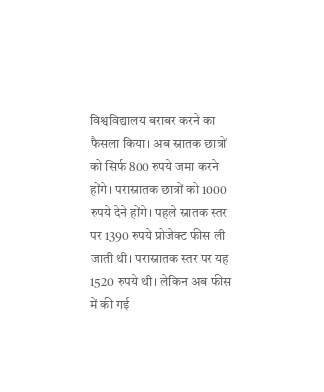विश्वविद्यालय बराबर करने का फैसला किया। अब स्नातक छात्रों को सिर्फ 800 रुपये जमा करने होंगे। परास्नातक छात्रों को 1000 रुपये देने होंगे। पहले स्नातक स्तर पर 1390 रुपये प्रोजेक्ट फीस ली जाती थी। परास्नातक स्तर पर यह 1520 रुपये थी। लेकिन अब फीस में की गई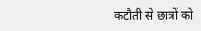कटौती से छात्रों को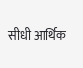सीधी आर्थिक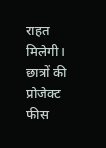राहत मिलेगी।
छात्रों की प्रोजेक्ट फीस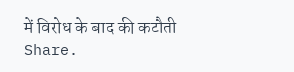में विरोध के बाद की कटौती
Share.